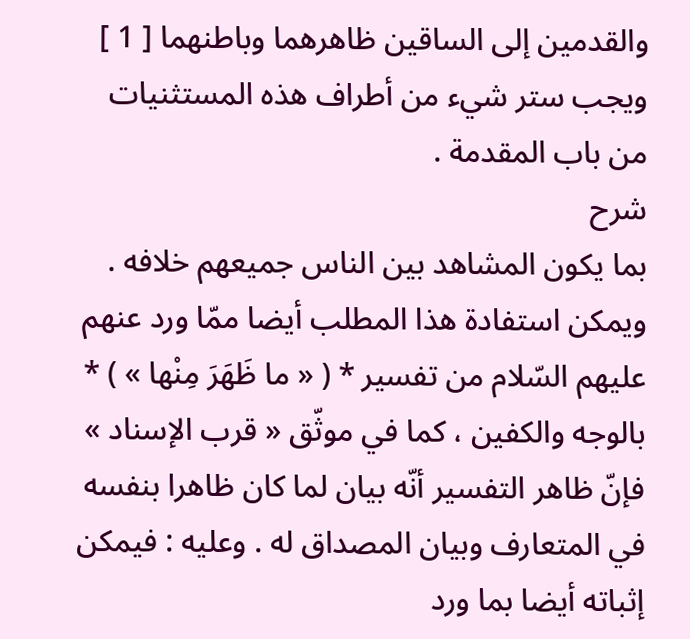والقدمين إلى الساقين ظاهرهما وباطنهما [ 1 ] ويجب ستر شيء من أطراف هذه المستثنيات من باب المقدمة .
شرح
بما يكون المشاهد بين الناس جميعهم خلافه .
ويمكن استفادة هذا المطلب أيضا ممّا ورد عنهم عليهم السّلام من تفسير * ( « ما ظَهَرَ مِنْها » ) * بالوجه والكفين ، كما في موثّق « قرب الإسناد » فإنّ ظاهر التفسير أنّه بيان لما كان ظاهرا بنفسه في المتعارف وبيان المصداق له . وعليه : فيمكن إثباته أيضا بما ورد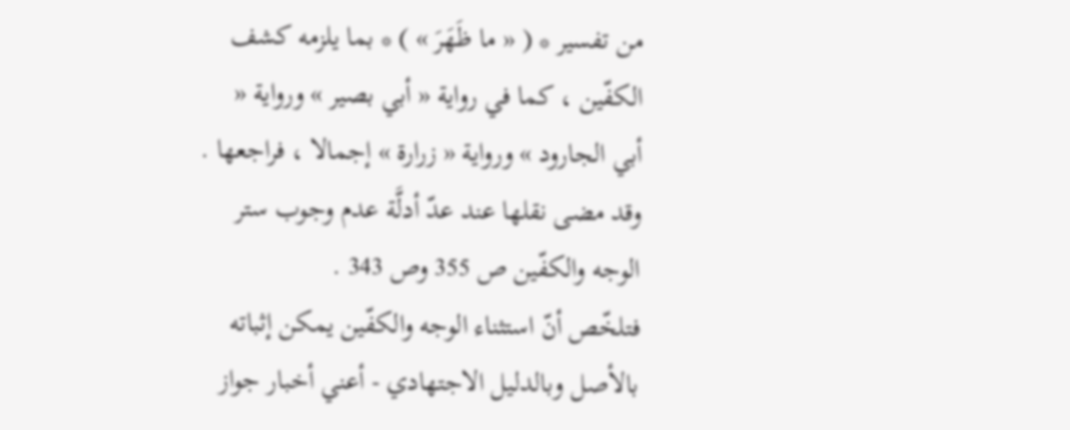من تفسير * ( « ما ظَهَرَ » ) * بما يلزمه كشف الكفّين ، كما في رواية « أبي بصير » ورواية « أبي الجارود » ورواية « زرارة » إجمالا ، فراجعها . وقد مضى نقلها عند عدّ أدلَّة عدم وجوب ستر الوجه والكفّين ص 355 وص 343 .
فتلخّص أنّ استثناء الوجه والكفّين يمكن إثباته بالأصل وبالدليل الاجتهادي - أعني أخبار جواز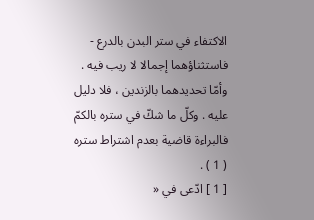الاكتفاء في ستر البدن بالدرع - فاستثناؤهما إجمالا لا ريب فيه . وأمّا تحديدهما بالزندين ، فلا دليل عليه . وكلّ ما شكّ في ستره بالكمّ فالبراءة قاضية بعدم اشتراط ستره ( 1 ) .
[ 1 ] ادّعى في «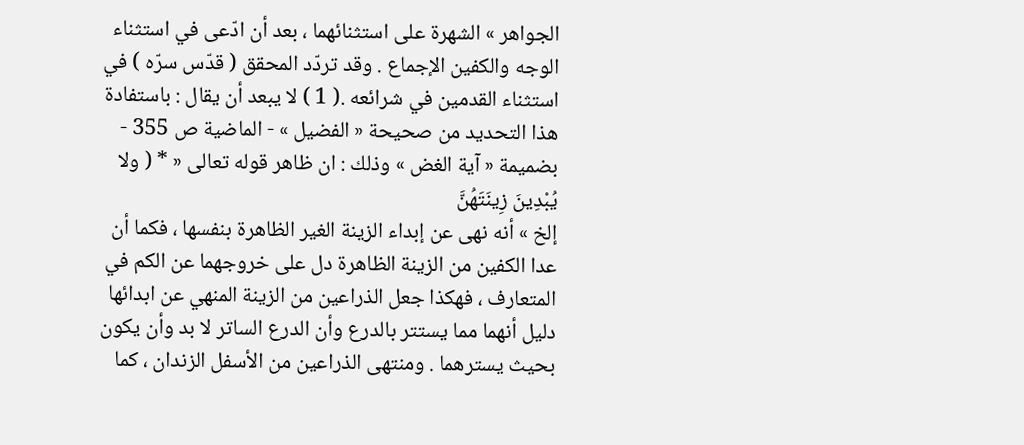الجواهر » الشهرة على استثنائهما ، بعد أن ادّعى في استثناء الوجه والكفين الإجماع . وقد تردّد المحقق ( قدّس سرّه ) في استثناء القدمين في شرائعه .( 1 ) لا يبعد أن يقال : باستفادة هذا التحديد من صحيحة « الفضيل » - الماضية ص 355 - بضميمة « آية الغض » وذلك : ان ظاهر قوله تعالى « * ( ولا يُبْدِينَ زِينَتَهُنَّ
إلخ » أنه نهى عن إبداء الزينة الغير الظاهرة بنفسها ، فكما أن عدا الكفين من الزينة الظاهرة دل على خروجهما عن الكم في المتعارف ، فهكذا جعل الذراعين من الزينة المنهي عن ابدائها دليل أنهما مما يستتر بالدرع وأن الدرع الساتر لا بد وأن يكون بحيث يسترهما . ومنتهى الذراعين من الأسفل الزندان ، كما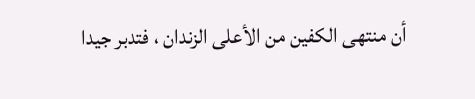أن منتهى الكفين من الأعلى الزندان ، فتدبر جيدا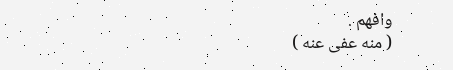وافهم .
( منه عفى عنه )